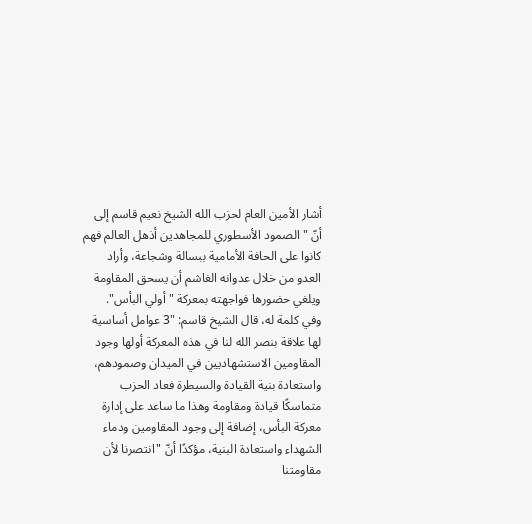أشار الأمين العام لحزب الله الشيخ نعيم قاسم إلى أنّ "الصمود الأسطوري للمجاهدين أذهل العالم فهم كانوا على الحافة الأمامية ببسالة وشجاعة، وأراد العدو من خلال عدوانه الغاشم أن يسحق المقاومة ويلغي حضورها فواجهته بمعركة "أولي البأس".
وفي كلمة له، قال الشيخ قاسم: "3 عوامل أساسية لها علاقة بنصر الله لنا في هذه المعركة أولها وجود المقاومين الاستشهاديين في الميدان وصمودهم، واستعادة بنية القيادة والسيطرة فعاد الحزب متماسكًا قيادة ومقاومة وهذا ما ساعد على إدارة معركة البأس، إضافة إلى وجود المقاومين ودماء الشهداء واستعادة البنية، مؤكدًا أنّ "انتصرنا لأن مقاومتنا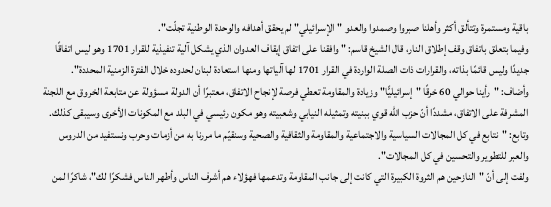باقية ومستمرة وتتألق أكثر وأهلنا صبروا وصمدوا والعدو "الإسرائيلي" لم يحقق أهدافه والوحدة الوطنية تجلّت".
وفيما بتعلق باتفاق وقف إطلاق النار، قال الشيخ قاسم: " وافقنا على اتفاق إيقاف العدوان الذي يشكل آلية تنفيذية للقرار 1701 وهو ليس اتفاقًا جديدًا وليس قائمًا بذاته، والقرارات ذات الصلة الواردة في القرار 1701 لها آلياتها ومنها استعادة لبنان لحدوده خلال الفترة الزمنية المحددة".
وأضاف: "رأينا حوالي 60 خرقًا "إسرائيليًّا" وزيادة والمقاومة تعطي فرصة لإنجاح الاتفاق، معتبرًا أن الدولة مسؤولة عن متابعة الخروق مع اللجنة المشرفة على الاتفاق، مشددًا أنّ حزب الله قوي ببنيته وتمثيله النيابي وشعبيته وهو مكون رئيسي في البلد مع المكونات الأخرى وسيبقى كذلك.
وتابع: "نتابع في كل المجالات السياسية والاجتماعية والمقاومة والثقافية والصحية وسنقيّم ما مررنا به من أزمات وحرب ونستفيد من الدروس والعبر للتطوير والتحسين في كل المجالات".
ولفت إلى أنّ "النازحين هم الثروة الكبيرة التي كانت إلى جانب المقاومة وتدعمها فهؤلاء هم أشرف الناس وأطهر الناس فشكرًا لك"، شاكرًا لمن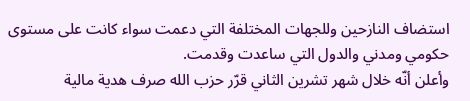استضاف النازحين وللجهات المختلفة التي دعمت سواء كانت على مستوى حكومي ومدني والدول التي ساعدت وقدمت.
وأعلن أنّه خلال شهر تشرين الثاني قرّر حزب الله صرف هدية مالية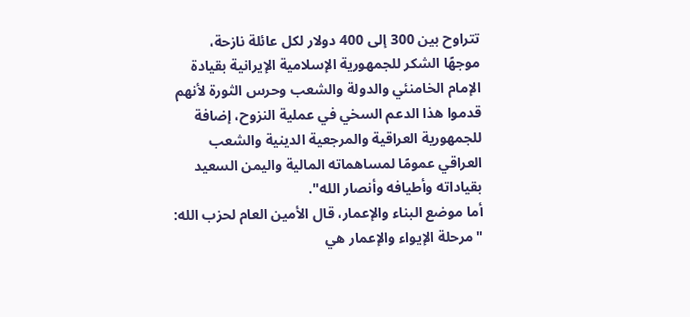تتراوح بين 300 إلى 400 دولار لكل عائلة نازحة، موجهًا الشكر للجمهورية الإسلامية الإيرانية بقيادة الإمام الخامنئي والدولة والشعب وحرس الثورة لأنهم قدموا هذا الدعم السخي في عملية النزوح، إضافة للجمهورية العراقية والمرجعية الدينية والشعب العراقي عمومًا لمساهماته المالية واليمن السعيد بقياداته وأطيافه وأنصار الله".
أما موضع البناء والإعمار، قال الأمين العام لحزب الله: "مرحلة الإيواء والإعمار هي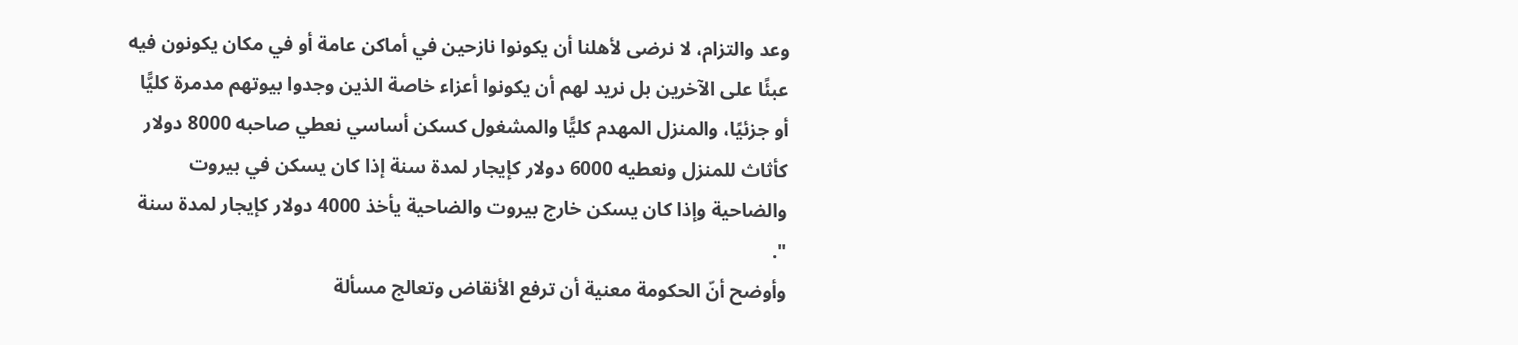وعد والتزام، لا نرضى لأهلنا أن يكونوا نازحين في أماكن عامة أو في مكان يكونون فيه عبئًا على الآخرين بل نريد لهم أن يكونوا أعزاء خاصة الذين وجدوا بيوتهم مدمرة كليًّا أو جزئيًا، والمنزل المهدم كليًّا والمشغول كسكن أساسي نعطي صاحبه 8000 دولار كأثاث للمنزل ونعطيه 6000 دولار كإيجار لمدة سنة إذا كان يسكن في بيروت والضاحية وإذا كان يسكن خارج بيروت والضاحية يأخذ 4000 دولار كإيجار لمدة سنة ".
وأوضح أنّ الحكومة معنية أن ترفع الأنقاض وتعالج مسألة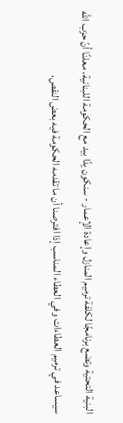البنية التحتية وتضع برنامجًا لكلفة ترميم المنازل وإعادة الإعمار - سنكون يدًا بيد مع الحكومة اللبنانية، معلنًا أنّ حزب الله سيساعد في ترميم العطاءات وفي العطاء المناسب إذا افترصنا أن ما تقدمه الحكومة فيه بعض النقص،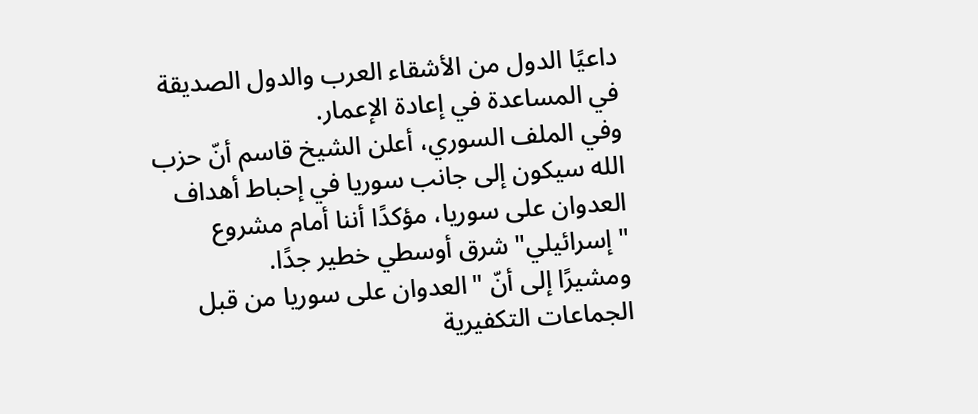داعيًا الدول من الأشقاء العرب والدول الصديقة في المساعدة في إعادة الإعمار.
وفي الملف السوري، أعلن الشيخ قاسم أنّ حزب الله سيكون إلى جانب سوريا في إحباط أهداف العدوان على سوريا، مؤكدًا أننا أمام مشروع "إسرائيلي" شرق أوسطي خطير جدًا.
ومشيرًا إلى أنّ "العدوان على سوريا من قبل الجماعات التكفيرية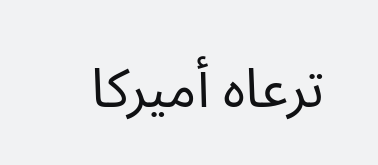ترعاه أميركا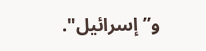و”إسرائيل".